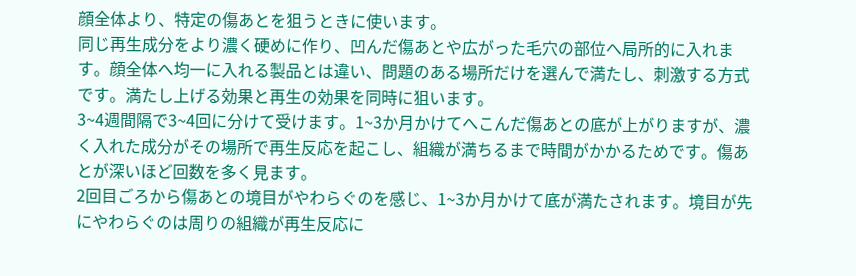顔全体より、特定の傷あとを狙うときに使います。
同じ再生成分をより濃く硬めに作り、凹んだ傷あとや広がった毛穴の部位へ局所的に入れます。顔全体へ均一に入れる製品とは違い、問題のある場所だけを選んで満たし、刺激する方式です。満たし上げる効果と再生の効果を同時に狙います。
3~4週間隔で3~4回に分けて受けます。1~3か月かけてへこんだ傷あとの底が上がりますが、濃く入れた成分がその場所で再生反応を起こし、組織が満ちるまで時間がかかるためです。傷あとが深いほど回数を多く見ます。
2回目ごろから傷あとの境目がやわらぐのを感じ、1~3か月かけて底が満たされます。境目が先にやわらぐのは周りの組織が再生反応に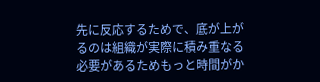先に反応するためで、底が上がるのは組織が実際に積み重なる必要があるためもっと時間がか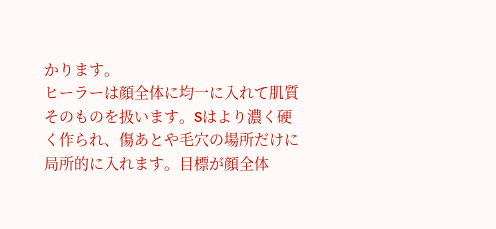かります。
ヒーラーは顔全体に均一に入れて肌質そのものを扱います。Sはより濃く硬く作られ、傷あとや毛穴の場所だけに局所的に入れます。目標が顔全体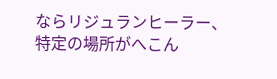ならリジュランヒーラー、特定の場所がへこん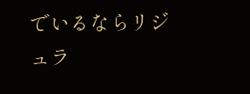でいるならリジュラ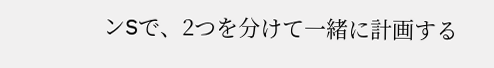ンSで、2つを分けて一緒に計画する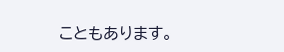こともあります。